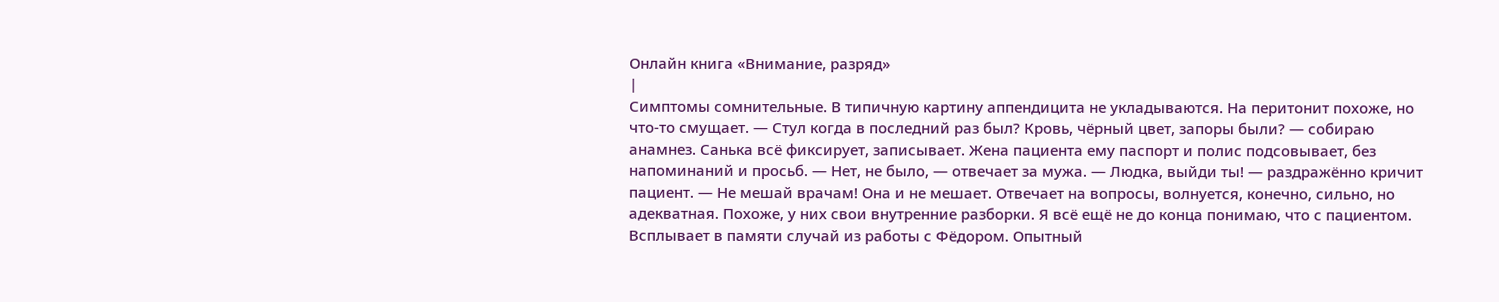Онлайн книга «Внимание, разряд»
|
Симптомы сомнительные. В типичную картину аппендицита не укладываются. На перитонит похоже, но что-то смущает. — Стул когда в последний раз был? Кровь, чёрный цвет, запоры были? — собираю анамнез. Санька всё фиксирует, записывает. Жена пациента ему паспорт и полис подсовывает, без напоминаний и просьб. — Нет, не было, — отвечает за мужа. — Людка, выйди ты! — раздражённо кричит пациент. — Не мешай врачам! Она и не мешает. Отвечает на вопросы, волнуется, конечно, сильно, но адекватная. Похоже, у них свои внутренние разборки. Я всё ещё не до конца понимаю, что с пациентом. Всплывает в памяти случай из работы с Фёдором. Опытный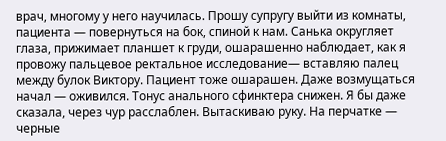врач, многому у него научилась. Прошу супругу выйти из комнаты, пациента — повернуться на бок, спиной к нам. Санька округляет глаза, прижимает планшет к груди, ошарашенно наблюдает, как я провожу пальцевое ректальное исследование— вставляю палец между булок Виктору. Пациент тоже ошарашен. Даже возмущаться начал — оживился. Тонус анального сфинктера снижен. Я бы даже сказала, через чур расслаблен. Вытаскиваю руку. На перчатке — черные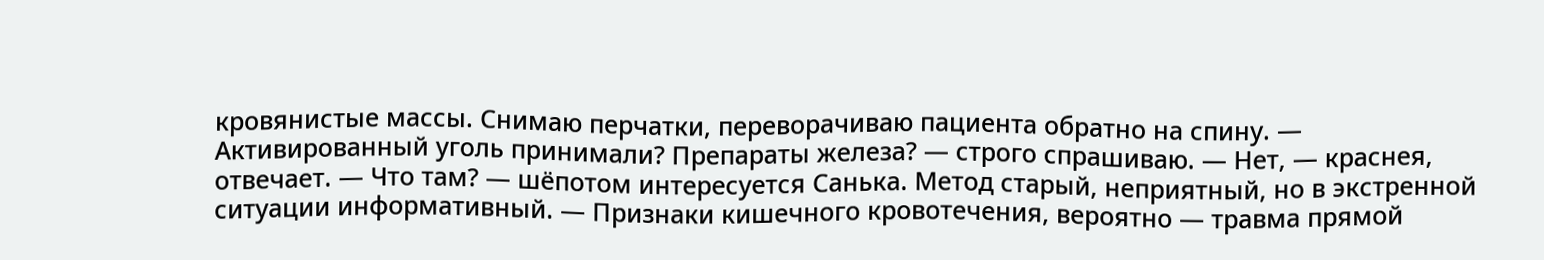кровянистые массы. Снимаю перчатки, переворачиваю пациента обратно на спину. — Активированный уголь принимали? Препараты железа? — строго спрашиваю. — Нет, — краснея, отвечает. — Что там? — шёпотом интересуется Санька. Метод старый, неприятный, но в экстренной ситуации информативный. — Признаки кишечного кровотечения, вероятно — травма прямой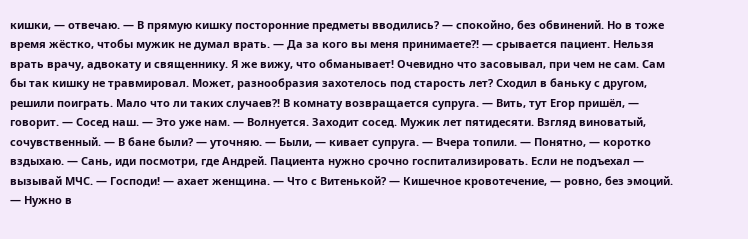кишки, — отвечаю. — В прямую кишку посторонние предметы вводились? — спокойно, без обвинений. Но в тоже время жёстко, чтобы мужик не думал врать. — Да за кого вы меня принимаете?! — срывается пациент. Нельзя врать врачу, адвокату и священнику. Я же вижу, что обманывает! Очевидно что засовывал, при чем не сам. Сам бы так кишку не травмировал. Может, разнообразия захотелось под старость лет? Сходил в баньку с другом, решили поиграть. Мало что ли таких случаев?! В комнату возвращается супруга. — Вить, тут Егор пришёл, — говорит. — Сосед наш. — Это уже нам. — Волнуется. Заходит сосед. Мужик лет пятидесяти. Взгляд виноватый, сочувственный. — В бане были? — уточняю. — Были, — кивает супруга. — Вчера топили. — Понятно, — коротко вздыхаю. — Сань, иди посмотри, где Андрей. Пациента нужно срочно госпитализировать. Если не подъехал — вызывай МЧС. — Господи! — ахает женщина. — Что с Витенькой? — Кишечное кровотечение, — ровно, без эмоций. — Нужно в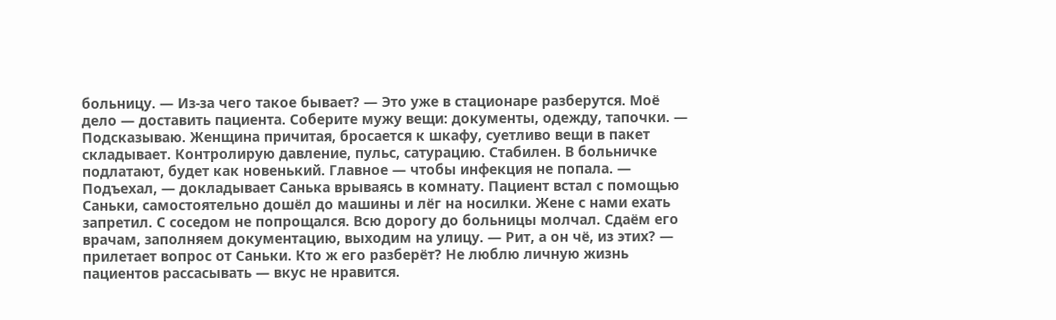больницу. — Из-за чего такое бывает? — Это уже в стационаре разберутся. Моё дело — доставить пациента. Соберите мужу вещи: документы, одежду, тапочки. — Подсказываю. Женщина причитая, бросается к шкафу, суетливо вещи в пакет складывает. Контролирую давление, пульс, сатурацию. Стабилен. В больничке подлатают, будет как новенький. Главное — чтобы инфекция не попала. — Подъехал, — докладывает Санька врываясь в комнату. Пациент встал с помощью Саньки, самостоятельно дошёл до машины и лёг на носилки. Жене с нами ехать запретил. С соседом не попрощался. Всю дорогу до больницы молчал. Сдаём его врачам, заполняем документацию, выходим на улицу. — Рит, а он чё, из этих? — прилетает вопрос от Саньки. Кто ж его разберёт? Не люблю личную жизнь пациентов рассасывать — вкус не нравится.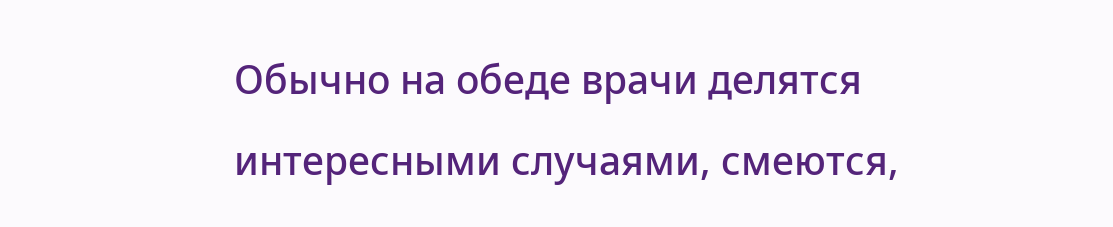Обычно на обеде врачи делятся интересными случаями, смеются,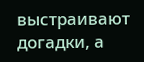выстраивают догадки, а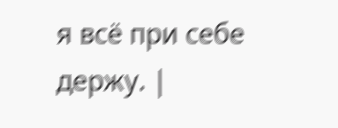я всё при себе держу. |